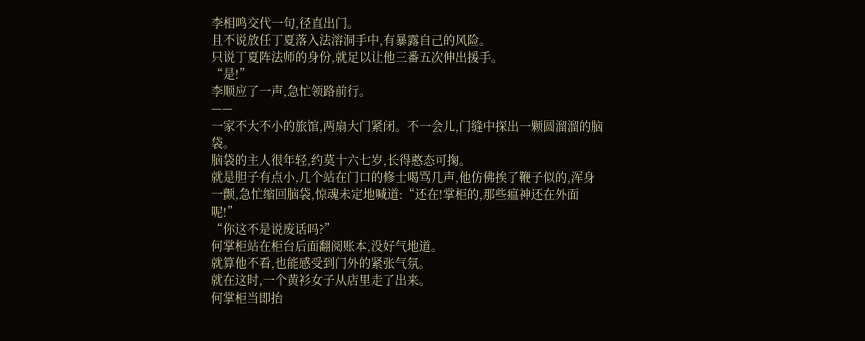李相鸣交代一句,径直出门。
且不说放任丁夏落入法溶洞手中,有暴露自己的风险。
只说丁夏阵法师的身份,就足以让他三番五次伸出援手。
“是!”
李顺应了一声,急忙领路前行。
——
一家不大不小的旅馆,两扇大门紧闭。不一会儿,门缝中探出一颗圆溜溜的脑袋。
脑袋的主人很年轻,约莫十六七岁,长得憨态可掬。
就是胆子有点小,几个站在门口的修士喝骂几声,他仿佛挨了鞭子似的,浑身一颤,急忙缩回脑袋,惊魂未定地喊道:“还在!掌柜的,那些瘟神还在外面呢!”
“你这不是说废话吗?”
何掌柜站在柜台后面翻阅账本,没好气地道。
就算他不看,也能感受到门外的紧张气氛。
就在这时,一个黄衫女子从店里走了出来。
何掌柜当即抬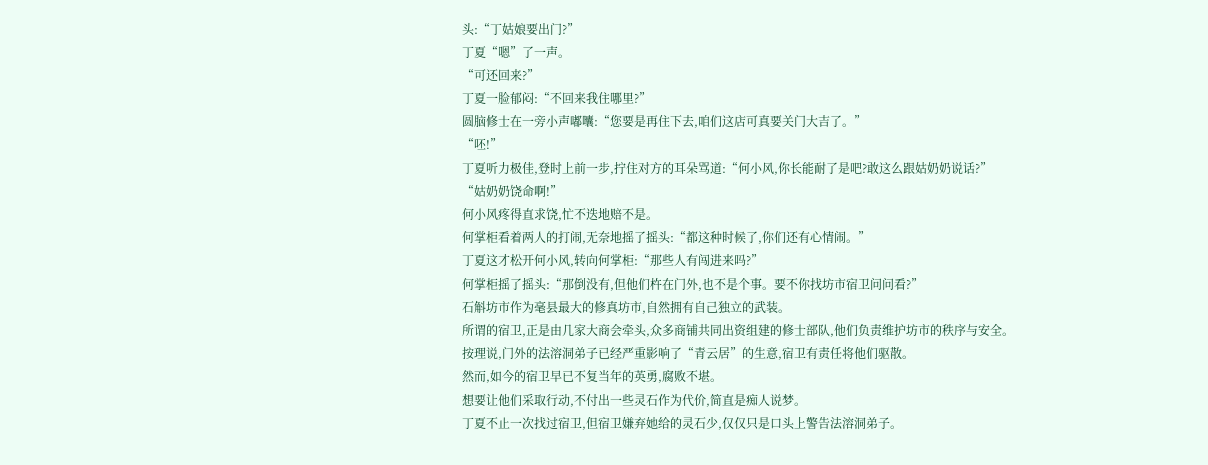头:“丁姑娘要出门?”
丁夏“嗯”了一声。
“可还回来?”
丁夏一脸郁闷:“不回来我住哪里?”
圆脑修士在一旁小声嘟囔:“您要是再住下去,咱们这店可真要关门大吉了。”
“呸!”
丁夏听力极佳,登时上前一步,拧住对方的耳朵骂道:“何小风,你长能耐了是吧?敢这么跟姑奶奶说话?”
“姑奶奶饶命啊!”
何小风疼得直求饶,忙不迭地赔不是。
何掌柜看着两人的打闹,无奈地摇了摇头:“都这种时候了,你们还有心情闹。”
丁夏这才松开何小风,转向何掌柜:“那些人有闯进来吗?”
何掌柜摇了摇头:“那倒没有,但他们杵在门外,也不是个事。要不你找坊市宿卫问问看?”
石斛坊市作为毫县最大的修真坊市,自然拥有自己独立的武装。
所谓的宿卫,正是由几家大商会牵头,众多商铺共同出资组建的修士部队,他们负责维护坊市的秩序与安全。
按理说,门外的法溶洞弟子已经严重影响了“青云居”的生意,宿卫有责任将他们驱散。
然而,如今的宿卫早已不复当年的英勇,腐败不堪。
想要让他们采取行动,不付出一些灵石作为代价,简直是痴人说梦。
丁夏不止一次找过宿卫,但宿卫嫌弃她给的灵石少,仅仅只是口头上警告法溶洞弟子。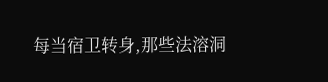每当宿卫转身,那些法溶洞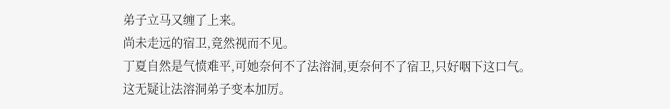弟子立马又缠了上来。
尚未走远的宿卫,竟然视而不见。
丁夏自然是气愤难平,可她奈何不了法溶洞,更奈何不了宿卫,只好咽下这口气。
这无疑让法溶洞弟子变本加厉。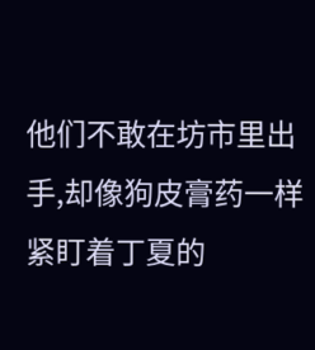他们不敢在坊市里出手,却像狗皮膏药一样紧盯着丁夏的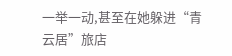一举一动,甚至在她躲进“青云居”旅店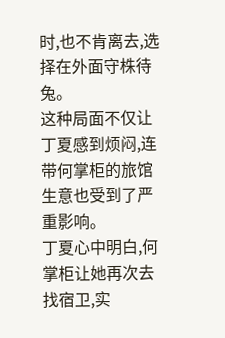时,也不肯离去,选择在外面守株待兔。
这种局面不仅让丁夏感到烦闷,连带何掌柜的旅馆生意也受到了严重影响。
丁夏心中明白,何掌柜让她再次去找宿卫,实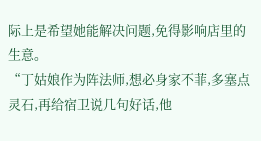际上是希望她能解决问题,免得影响店里的生意。
“丁姑娘作为阵法师,想必身家不菲,多塞点灵石,再给宿卫说几句好话,他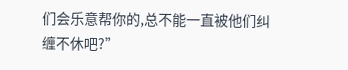们会乐意帮你的,总不能一直被他们纠缠不休吧?”